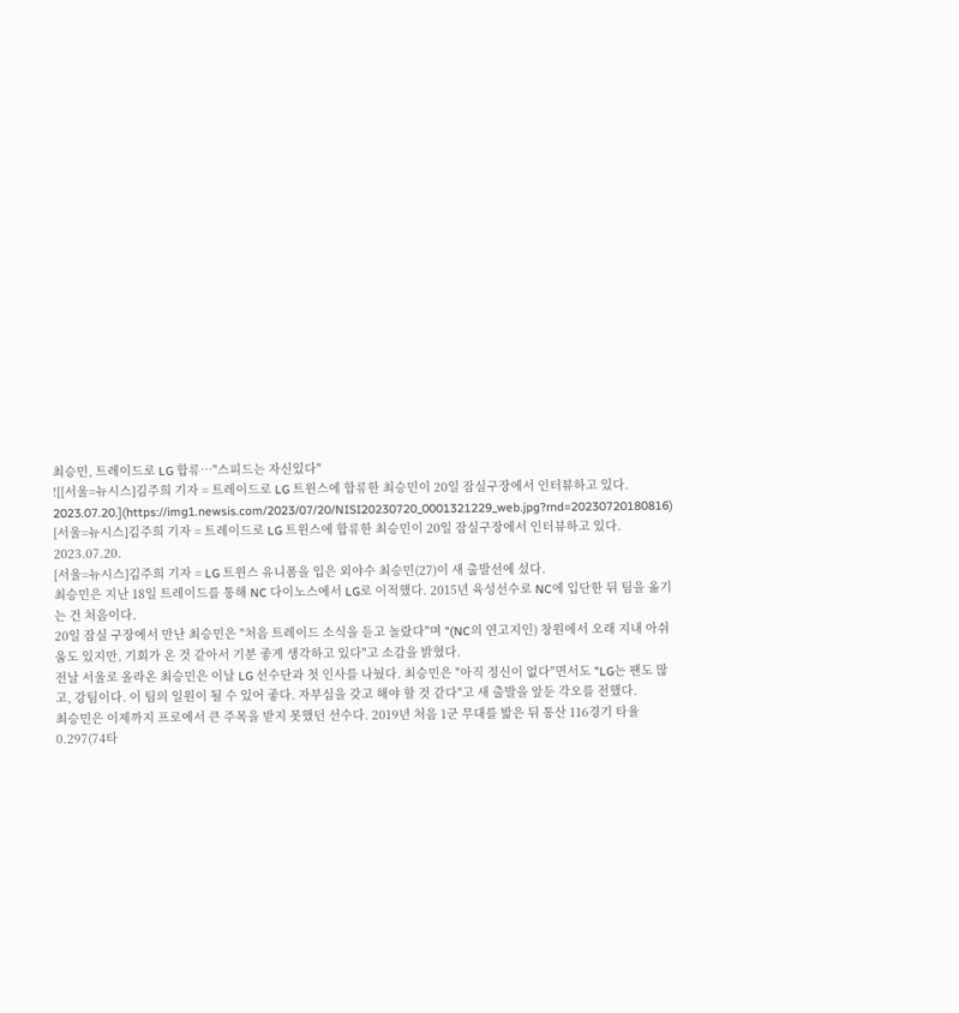최승민, 트레이드로 LG 합류…"스피드는 자신있다"
![[서울=뉴시스]김주희 기자 = 트레이드로 LG 트윈스에 합류한 최승민이 20일 잠실구장에서 인터뷰하고 있다. 2023.07.20.](https://img1.newsis.com/2023/07/20/NISI20230720_0001321229_web.jpg?rnd=20230720180816)
[서울=뉴시스]김주희 기자 = 트레이드로 LG 트윈스에 합류한 최승민이 20일 잠실구장에서 인터뷰하고 있다. 2023.07.20.
[서울=뉴시스]김주희 기자 = LG 트윈스 유니폼을 입은 외야수 최승민(27)이 새 출발선에 섰다.
최승민은 지난 18일 트레이드를 통해 NC 다이노스에서 LG로 이적했다. 2015년 육성선수로 NC에 입단한 뒤 팀을 옮기는 건 처음이다.
20일 잠실 구장에서 만난 최승민은 "처음 트레이드 소식을 듣고 놀랐다"며 "(NC의 연고지인) 창원에서 오래 지내 아쉬움도 있지만, 기회가 온 것 같아서 기분 좋게 생각하고 있다"고 소감을 밝혔다.
전날 서울로 올라온 최승민은 이날 LG 선수단과 첫 인사를 나눴다. 최승민은 "아직 정신이 없다"면서도 "LG는 팬도 많고, 강팀이다. 이 팀의 일원이 될 수 있어 좋다. 자부심을 갖고 해야 할 것 같다"고 새 출발을 앞둔 각오를 전했다.
최승민은 이제까지 프로에서 큰 주목을 받지 못했던 선수다. 2019년 처음 1군 무대를 밟은 뒤 통산 116경기 타율 0.297(74타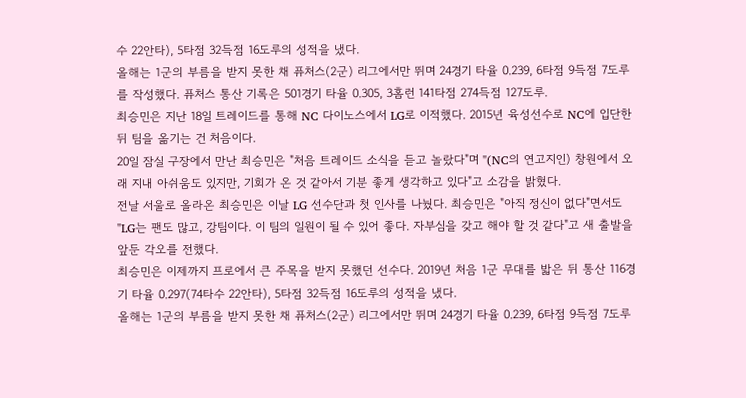수 22안타), 5타점 32득점 16도루의 성적을 냈다.
올해는 1군의 부름을 받지 못한 채 퓨처스(2군) 리그에서만 뛰며 24경기 타율 0.239, 6타점 9득점 7도루를 작성했다. 퓨처스 통산 기록은 501경기 타율 0.305, 3홈런 141타점 274득점 127도루.
최승민은 지난 18일 트레이드를 통해 NC 다이노스에서 LG로 이적했다. 2015년 육성선수로 NC에 입단한 뒤 팀을 옮기는 건 처음이다.
20일 잠실 구장에서 만난 최승민은 "처음 트레이드 소식을 듣고 놀랐다"며 "(NC의 연고지인) 창원에서 오래 지내 아쉬움도 있지만, 기회가 온 것 같아서 기분 좋게 생각하고 있다"고 소감을 밝혔다.
전날 서울로 올라온 최승민은 이날 LG 선수단과 첫 인사를 나눴다. 최승민은 "아직 정신이 없다"면서도 "LG는 팬도 많고, 강팀이다. 이 팀의 일원이 될 수 있어 좋다. 자부심을 갖고 해야 할 것 같다"고 새 출발을 앞둔 각오를 전했다.
최승민은 이제까지 프로에서 큰 주목을 받지 못했던 선수다. 2019년 처음 1군 무대를 밟은 뒤 통산 116경기 타율 0.297(74타수 22안타), 5타점 32득점 16도루의 성적을 냈다.
올해는 1군의 부름을 받지 못한 채 퓨처스(2군) 리그에서만 뛰며 24경기 타율 0.239, 6타점 9득점 7도루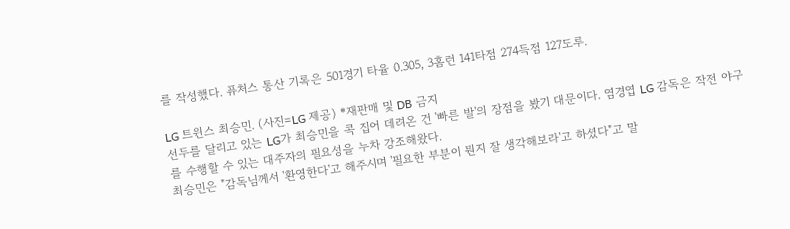를 작성했다. 퓨처스 통산 기록은 501경기 타율 0.305, 3홈런 141타점 274득점 127도루.

LG 트윈스 최승민. (사진=LG 제공) *재판매 및 DB 금지
선두를 달리고 있는 LG가 최승민을 콕 집어 데려온 건 '빠른 발'의 장점을 봤기 대문이다. 염경엽 LG 감독은 작전 야구를 수행할 수 있는 대주자의 필요성을 누차 강조해왔다.
최승민은 "감독님께서 '환영한다'고 해주시며 '필요한 부분이 뭔지 잘 생각해보라'고 하셨다"고 말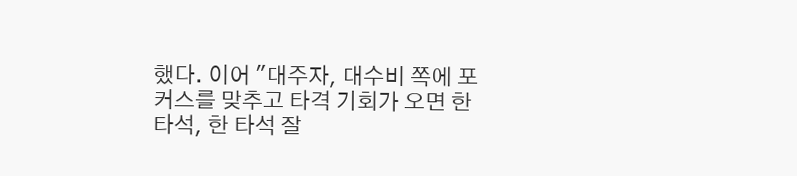했다. 이어 "대주자, 대수비 쪽에 포커스를 맞추고 타격 기회가 오면 한 타석, 한 타석 잘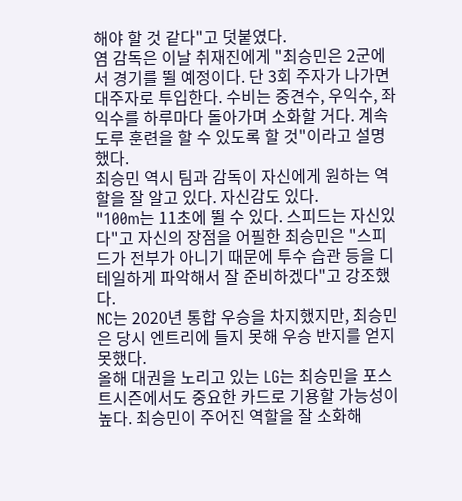해야 할 것 같다"고 덧붙였다.
염 감독은 이날 취재진에게 "최승민은 2군에서 경기를 뛸 예정이다. 단 3회 주자가 나가면 대주자로 투입한다. 수비는 중견수, 우익수, 좌익수를 하루마다 돌아가며 소화할 거다. 계속 도루 훈련을 할 수 있도록 할 것"이라고 설명했다.
최승민 역시 팀과 감독이 자신에게 원하는 역할을 잘 알고 있다. 자신감도 있다.
"100m는 11초에 뛸 수 있다. 스피드는 자신있다"고 자신의 장점을 어필한 최승민은 "스피드가 전부가 아니기 때문에 투수 습관 등을 디테일하게 파악해서 잘 준비하겠다"고 강조했다.
NC는 2020년 통합 우승을 차지했지만, 최승민은 당시 엔트리에 들지 못해 우승 반지를 얻지 못했다.
올해 대권을 노리고 있는 LG는 최승민을 포스트시즌에서도 중요한 카드로 기용할 가능성이 높다. 최승민이 주어진 역할을 잘 소화해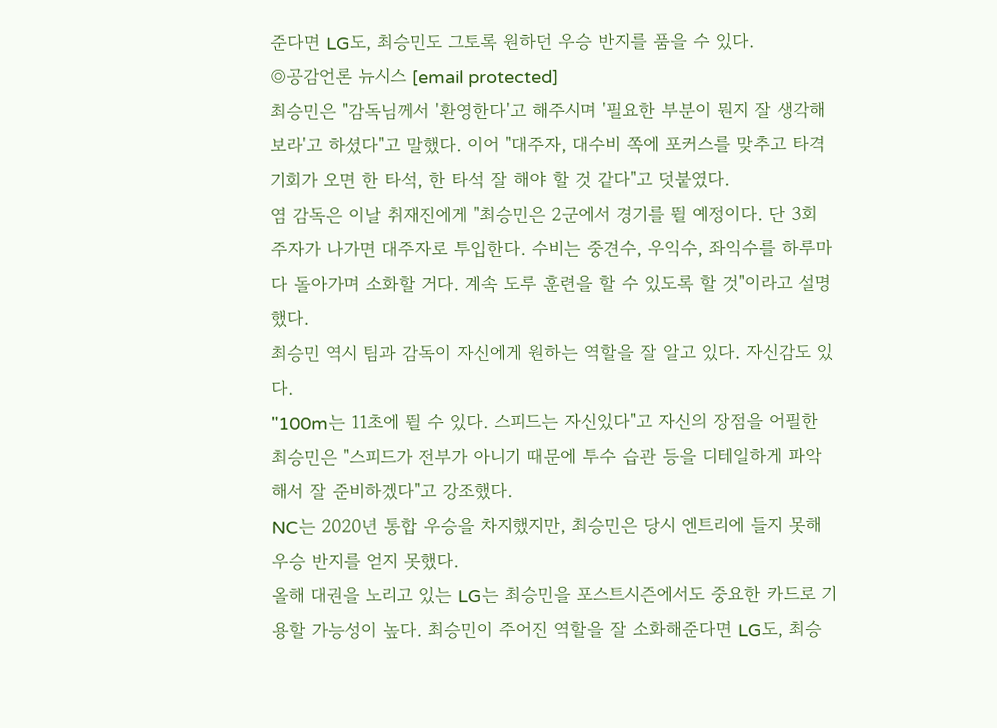준다면 LG도, 최승민도 그토록 원하던 우승 반지를 품을 수 있다.
◎공감언론 뉴시스 [email protected]
최승민은 "감독님께서 '환영한다'고 해주시며 '필요한 부분이 뭔지 잘 생각해보라'고 하셨다"고 말했다. 이어 "대주자, 대수비 쪽에 포커스를 맞추고 타격 기회가 오면 한 타석, 한 타석 잘 해야 할 것 같다"고 덧붙였다.
염 감독은 이날 취재진에게 "최승민은 2군에서 경기를 뛸 예정이다. 단 3회 주자가 나가면 대주자로 투입한다. 수비는 중견수, 우익수, 좌익수를 하루마다 돌아가며 소화할 거다. 계속 도루 훈련을 할 수 있도록 할 것"이라고 설명했다.
최승민 역시 팀과 감독이 자신에게 원하는 역할을 잘 알고 있다. 자신감도 있다.
"100m는 11초에 뛸 수 있다. 스피드는 자신있다"고 자신의 장점을 어필한 최승민은 "스피드가 전부가 아니기 때문에 투수 습관 등을 디테일하게 파악해서 잘 준비하겠다"고 강조했다.
NC는 2020년 통합 우승을 차지했지만, 최승민은 당시 엔트리에 들지 못해 우승 반지를 얻지 못했다.
올해 대권을 노리고 있는 LG는 최승민을 포스트시즌에서도 중요한 카드로 기용할 가능성이 높다. 최승민이 주어진 역할을 잘 소화해준다면 LG도, 최승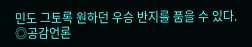민도 그토록 원하던 우승 반지를 품을 수 있다.
◎공감언론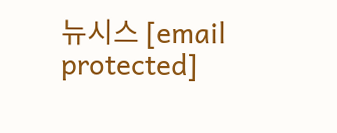뉴시스 [email protected]